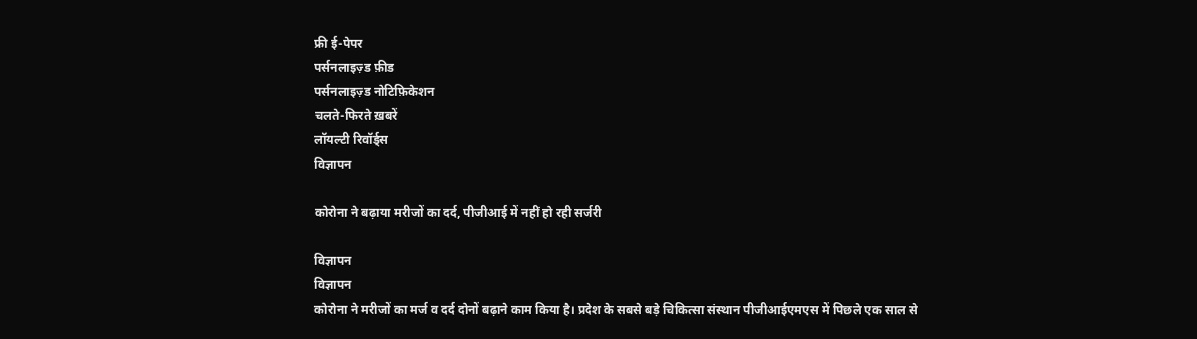फ्री ई-पेपर
पर्सनलाइज़्ड फ़ीड
पर्सनलाइज़्ड नोटिफ़िकेशन
चलते-फिरते ख़बरें
लॉयल्टी रिवॉर्ड्स
विज्ञापन

कोरोना ने बढ़ाया मरीजों का दर्द, पीजीआई में नहीं हो रही सर्जरी

विज्ञापन
विज्ञापन
कोरोना ने मरीजों का मर्ज व दर्द दोनों बढ़ाने काम किया है। प्रदेश के सबसे बड़े चिकित्सा संस्थान पीजीआईएमएस में पिछले एक साल से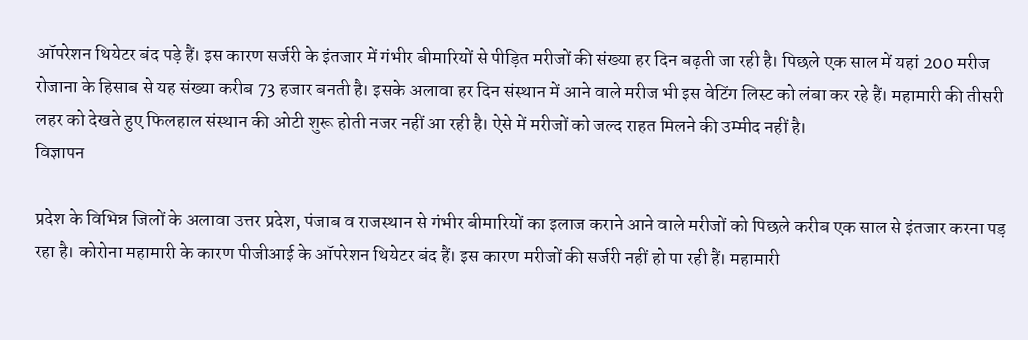ऑपरेशन थियेटर बंद पड़े हैं। इस कारण सर्जरी के इंतजार में गंभीर बीमारियों से पीड़ित मरीजों की संख्या हर दिन बढ़ती जा रही है। पिछले एक साल में यहां 200 मरीज रोजाना के हिसाब से यह संख्या करीब 73 हजार बनती है। इसके अलावा हर दिन संस्थान में आने वाले मरीज भी इस वेटिंग लिस्ट को लंबा कर रहे हैं। महामारी की तीसरी लहर को देखते हुए फिलहाल संस्थान की ओटी शुरू होती नजर नहीं आ रही है। ऐसे में मरीजों को जल्द राहत मिलने की उम्मीद नहीं है।
विज्ञापन

प्रदेश के विभिन्न जिलों के अलावा उत्तर प्रदेश, पंजाब व राजस्थान से गंभीर बीमारियों का इलाज कराने आने वाले मरीजों को पिछले करीब एक साल से इंतजार करना पड़ रहा है। कोरोना महामारी के कारण पीजीआई के ऑपरेशन थियेटर बंद हैं। इस कारण मरीजों की सर्जरी नहीं हो पा रही हैं। महामारी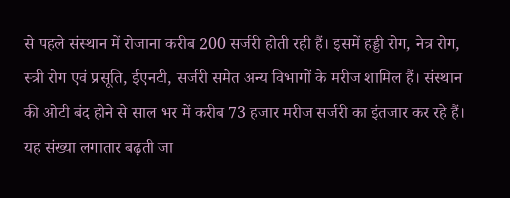से पहले संस्थान में रोजाना करीब 200 सर्जरी होती रही हैं। इसमें हड्डी रोग, नेत्र रोग, स्त्री रोग एवं प्रसूति, ईएनटी, सर्जरी समेत अन्य विभागों के मरीज शामिल हैं। संस्थान की ओटी बंद होने से साल भर में करीब 73 हजार मरीज सर्जरी का इंतजार कर रहे हैं। यह संख्या लगातार बढ़ती जा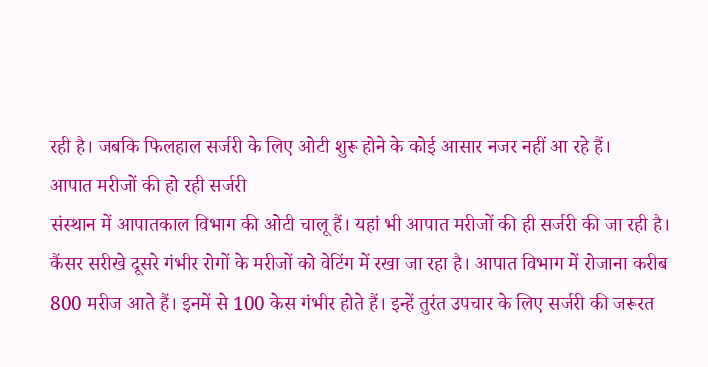रही है। जबकि फिलहाल सर्जरी के लिए ओटी शुरू होने के कोई आसार नजर नहीं आ रहे हैं।
आपात मरीजों की हो रही सर्जरी
संस्थान में आपातकाल विभाग की ओटी चालू हैं। यहां भी आपात मरीजों की ही सर्जरी की जा रही है। कैंसर सरीखे दूसरे गंभीर रोगों के मरीजों को वेटिंग में रखा जा रहा है। आपात विभाग में रोजाना करीब 800 मरीज आते हैं। इनमें से 100 केस गंभीर होते हैं। इन्हें तुरंत उपचार के लिए सर्जरी की जरूरत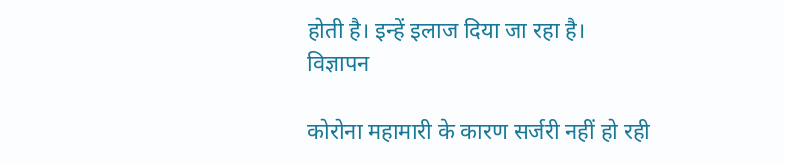होती है। इन्हें इलाज दिया जा रहा है।
विज्ञापन

कोरोना महामारी के कारण सर्जरी नहीं हो रही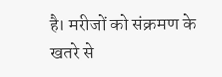है। मरीजों को संक्रमण के खतरे से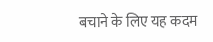बचाने के लिए यह कदम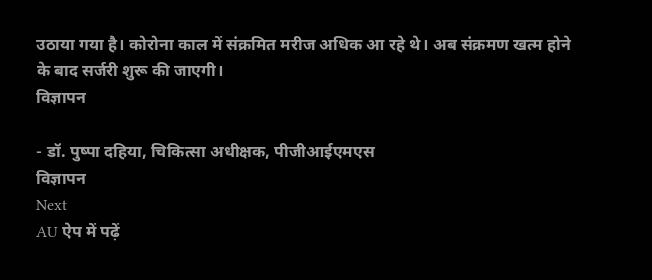उठाया गया है। कोरोना काल में संक्रमित मरीज अधिक आ रहे थे। अब संक्रमण खत्म होने के बाद सर्जरी शुरू की जाएगी।
विज्ञापन

- डॉ. पुष्पा दहिया, चिकित्सा अधीक्षक, पीजीआईएमएस
विज्ञापन
Next
AU ऐप में पढ़ें